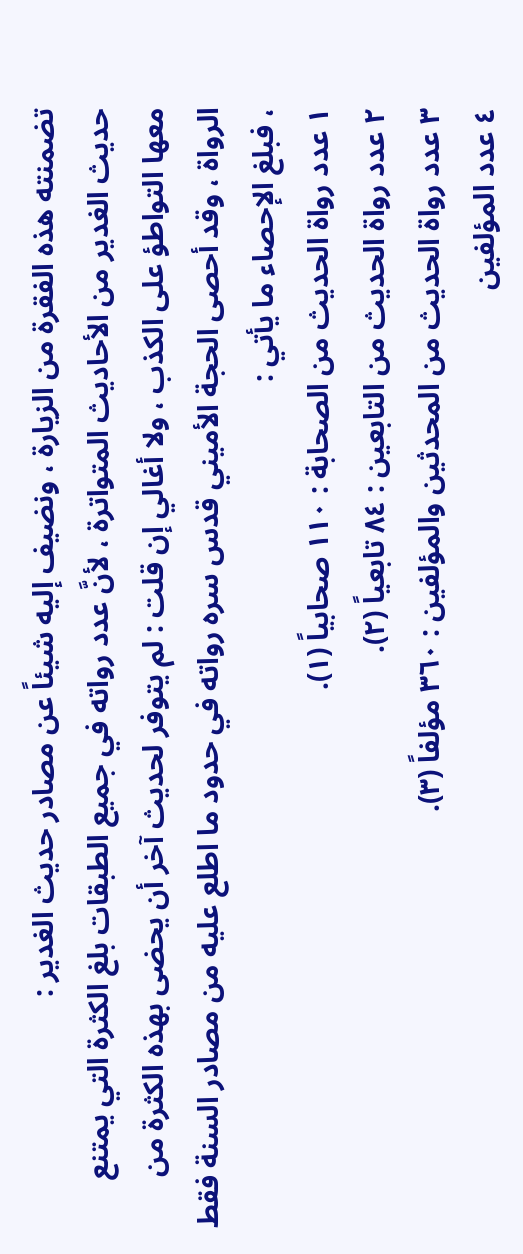تضمنته هذه الفقرة من الزيارة ، ونضيف إليه شيئاً عن مصادر حديث الغدير :
حديث الغدير من الأحاديث المتواترة ، لأنَّ عدد رواته في جميع الطبقات بلغ الكثرة التي يمتنع معها التواطؤ على الكذب ، ولا أغالي إن قلت : لم يتوفر لحديث آخر أن يحضى بهذه الكثرة من الرواة ، وقد أحصى الحجة الأميني قدس سره رواته في حدود ما اطلع عليه من مصادر السنة فقط ، فبلغ الإحصاء ما يأتي :
١ عدد رواة الحديث من الصحابة : ١١٠ صحابياً (١).
٢ عدد رواة الحديث من التابعين : ٨٤ تابعياً (٢).
٣ عدد رواة الحديث من المحدثين والمؤلفين : ٣٦٠ مؤلفاً (٣).
٤ عدد المؤلفين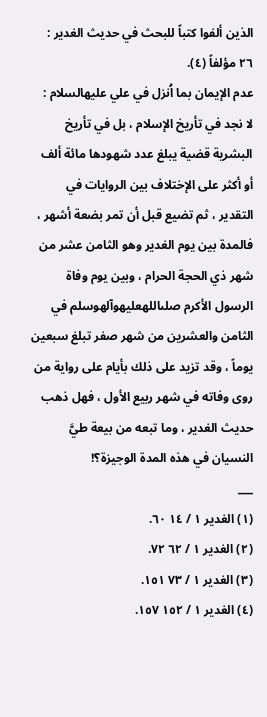الذين ألفوا كتباً للبحث في حديث الغدير : ٢٦ مؤلفاً (٤).
عدم الإيمان بما اُنزل في علي عليهالسلام :
لا نجد في تأريخ الإسلام ، بل في تأريخ البشرية قضية يبلغ عدد شهودها مائة ألف أو أكثر على الإختلاف بين الروايات في التقدير ، ثم تضيع قبل أن تمر بضعة أشهر ، فالمدة بين يوم الغدير وهو الثامن عشر من شهر ذي الحجة الحرام ، وبين يوم وفاة الرسول الأكرم صلىاللهعليهوآلهوسلم في الثامن والعشرين من شهر صفر تبلغ سبعين يوماً ، وقد تزيد على ذلك بأيام على رواية من روى وفاته في شهر ربيع الأول ، فهل ذهب حديث الغدير ، وما تبعه من بيعة طيَّ النسيان في هذه المدة الوجيزة؟!
___
(١) الغدير ١ / ١٤ ٦٠.
(٢) الغدير ١ / ٦٢ ٧٢.
(٣) الغدير ١ / ٧٣ ١٥١.
(٤) الغدير ١ / ١٥٢ ١٥٧.